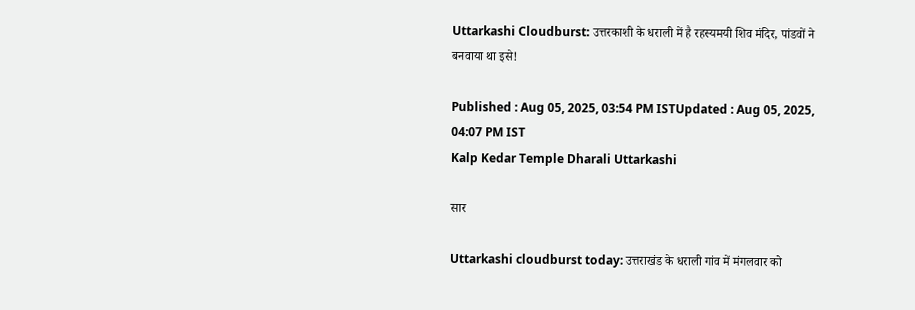Uttarkashi Cloudburst: उत्तरकाशी के धराली में है रहस्यमयी शिव मंदिर, पांडवों ने बनवाया था इसे!

Published : Aug 05, 2025, 03:54 PM ISTUpdated : Aug 05, 2025, 04:07 PM IST
Kalp Kedar Temple Dharali Uttarkashi

सार

Uttarkashi cloudburst today: उत्तराखंड के धराली गांव में मंगलवार को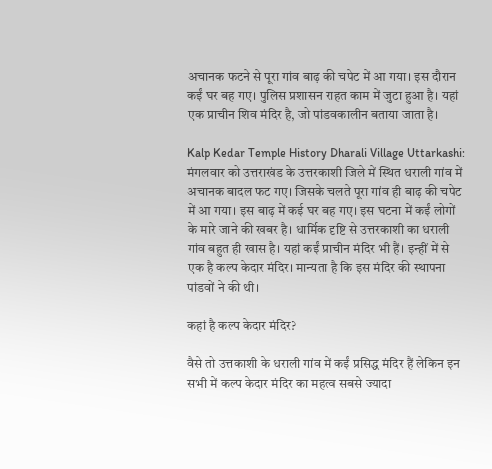अचानक फटने से पूरा गांव बाढ़ की चपेट में आ गया। इस दौरान कईं घर बह गए। पुलिस प्रशासन राहत काम में जुटा हुआ है। यहां एक प्राचीन शिव मंदिर है, जो पांडवकालीन बताया जाता है।

Kalp Kedar Temple History Dharali Village Uttarkashi: मंगलवार को उत्तराखंड के उत्तरकाशी जिले में स्थित धराली गांव में अचानक बादल फट गए। जिसके चलते पूरा गांव ही बाढ़ की चपेट में आ गया। इस बाढ़ में कई घर बह गए। इस घटना में कईं लोगों के मारे जाने की खबर है। धार्मिक दृष्टि से उत्तरकाशी का धराली गांव बहुत ही खास है। यहां कईं प्राचीन मंदिर भी हैं। इन्हीं में से एक है कल्प केदार मंदिर। मान्यता है कि इस मंदिर की स्थापना पांडवों ने की थी।

कहां है कल्प केदार मंदिर?

वैसे तो उत्तकाशी के धराली गांव में कईं प्रसिद्ध मंदिर हैं लेकिन इन सभी में कल्प केदार मंदिर का महत्व सबसे ज्यादा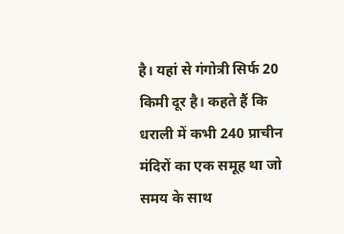है। यहां से गंगोत्री सिर्फ 20 किमी दूर है। कहते हैं कि धराली में कभी 240 प्राचीन मंदिरों का एक समूह था जो समय के साथ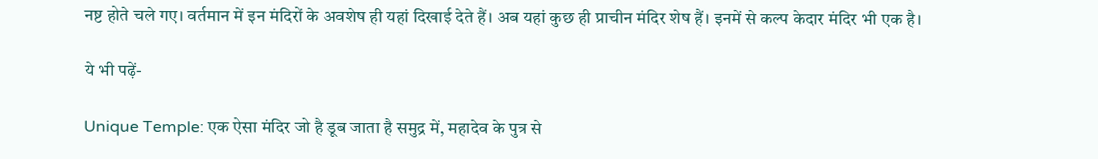नष्ट होते चले गए। वर्तमान में इन मंदिरों के अवशेष ही यहां दिखाई देते हैं। अब यहां कुछ ही प्राचीन मंदिर शेष हैं। इनमें से कल्प केदार मंदिर भी एक है।

ये भी पढ़ें-

Unique Temple: एक ऐसा मंदिर जो है डूब जाता है समुद्र में, महादेव के पुत्र से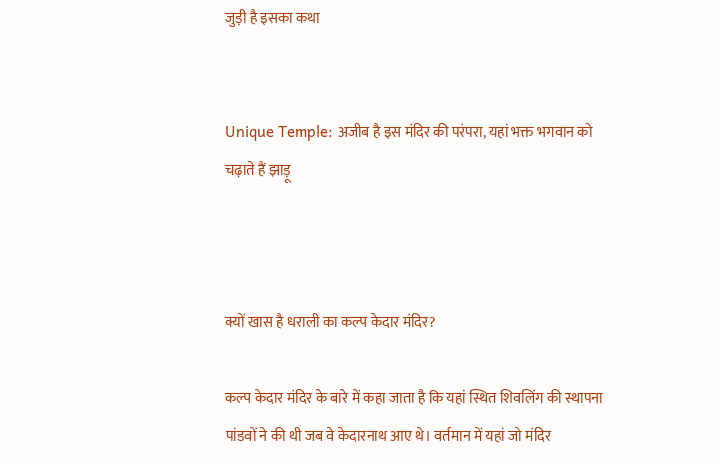जुड़ी है इसका कथा


Unique Temple: अजीब है इस मंदिर की परंपरा, यहां भक्त भगवान को चढ़ाते हैं झाड़ू



क्यों खास है धराली का कल्प केदार मंदिर?

कल्प केदार मंदिर के बारे में कहा जाता है कि यहां स्थित शिवलिंग की स्थापना पांडवों ने की थी जब वे केदारनाथ आए थे। वर्तमान में यहां जो मंदिर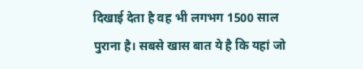दिखाई देता है वह भी लगभग 1500 साल पुराना है। सबसे खास बात ये है कि यहां जो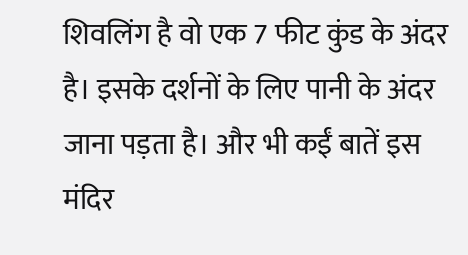शिवलिंग है वो एक 7 फीट कुंड के अंदर है। इसके दर्शनों के लिए पानी के अंदर जाना पड़ता है। और भी कईं बातें इस मंदिर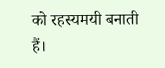को रहस्यमयी बनाती हैं।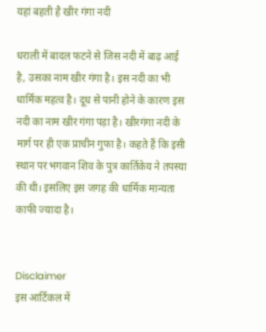यहां बहती है खीर गंगा नदी

धराली में बादल फटने से जिस नदी में बाढ़ आई है, उसका नाम खीर गंगा है। इस नदी का भी धार्मिक महत्व है। दूध से पानी होने के कारण इस नदी का नाम खीर गंगा पड़ा है। खीरगंगा नदी के मार्ग पर ही एक प्राचीन गुफा है। कहते हैं कि इसी स्थान पर भगवान शिव के पुत्र कार्तिकेय ने तपस्या की थी। इसलिए इस जगह की धार्मिक मान्यता काफी ज्यादा है।


Disclaimer
इस आर्टिकल में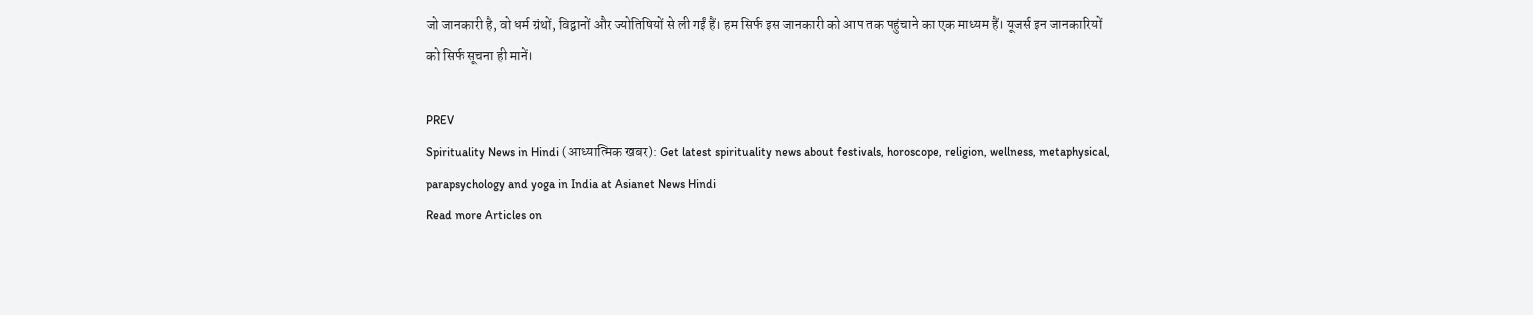जो जानकारी है, वो धर्म ग्रंथों, विद्वानों और ज्योतिषियों से ली गईं हैं। हम सिर्फ इस जानकारी को आप तक पहुंचाने का एक माध्यम हैं। यूजर्स इन जानकारियों को सिर्फ सूचना ही मानें।

PREV
Spirituality News in Hindi (आध्यात्मिक खबर): Get latest spirituality news about festivals, horoscope, religion, wellness, metaphysical, parapsychology and yoga in India at Asianet News Hindi
Read more Articles on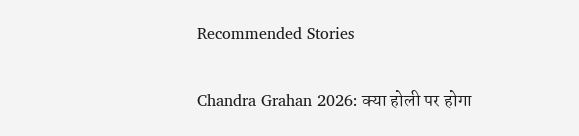Recommended Stories

Chandra Grahan 2026: क्या होली पर होगा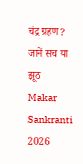चंद्र ग्रहण? जानें सच या झूठ
Makar Sankranti 2026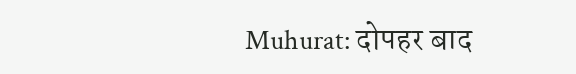Muhurat: दोपहर बाद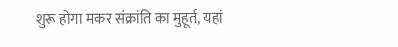शुरू होगा मकर संक्रांति का मुहूर्त, यहां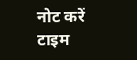नोट करें टाइम